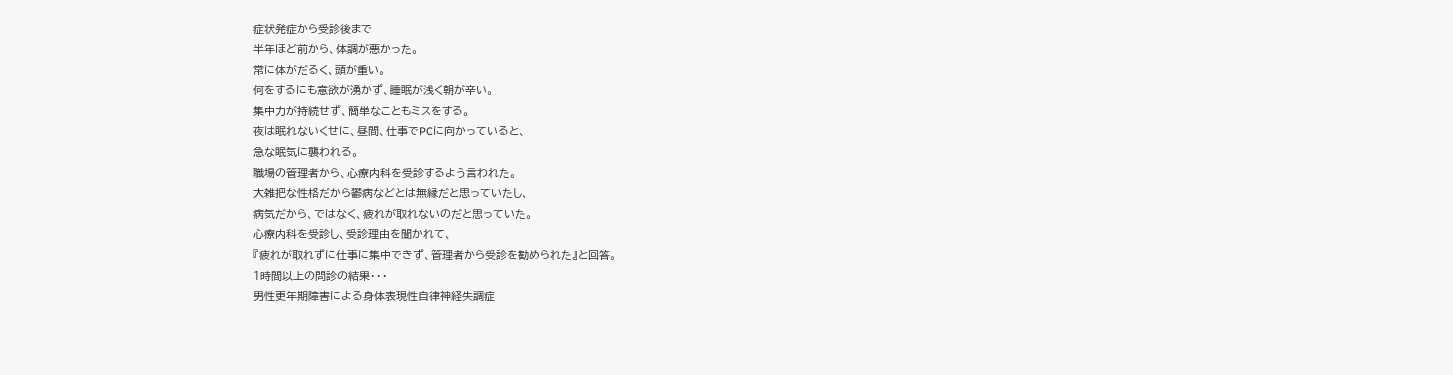症状発症から受診後まで
半年ほど前から、体調が悪かった。
常に体がだるく、頭が重い。
何をするにも意欲が湧かず、睡眠が浅く朝が辛い。
集中力が持続せず、簡単なこともミスをする。
夜は眠れないくせに、昼間、仕事でPCに向かっていると、
急な眠気に襲われる。
職場の管理者から、心療内科を受診するよう言われた。
大雑把な性格だから鬱病などとは無縁だと思っていたし、
病気だから、ではなく、疲れが取れないのだと思っていた。
心療内科を受診し、受診理由を聞かれて、
『疲れが取れずに仕事に集中できず、管理者から受診を勧められた』と回答。
1時間以上の問診の結果・・・
男性更年期障害による身体表現性自律神経失調症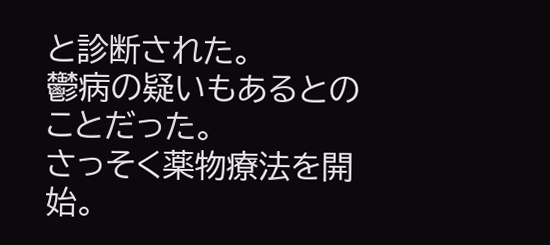と診断された。
鬱病の疑いもあるとのことだった。
さっそく薬物療法を開始。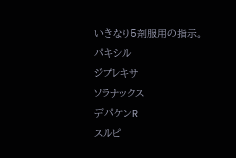いきなり5剤服用の指示。
パキシル
ジプレキサ
ソラナックス
デパケンR
スルピ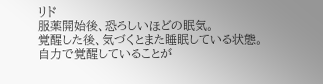リド
服薬開始後、恐ろしいほどの眠気。
覚醒した後、気づくとまた睡眠している状態。
自力で覚醒していることが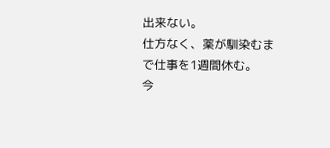出来ない。
仕方なく、薬が馴染むまで仕事を1週間休む。
今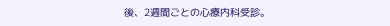後、2週間ごとの心療内科受診。